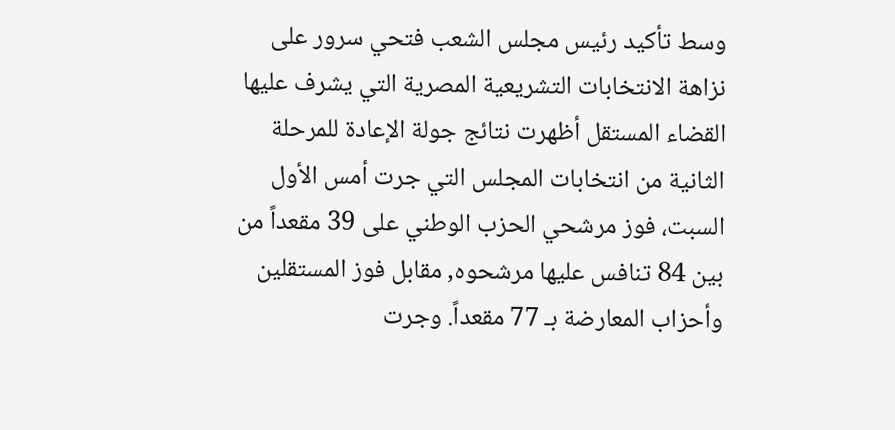وسط تأكيد رئيس مجلس الشعب فتحي سرور على نزاهة الانتخابات التشريعية المصرية التي يشرف عليها القضاء المستقل أظهرت نتائج جولة الإعادة للمرحلة الثانية من انتخابات المجلس التي جرت أمس الأول السبت، فوز مرشحي الحزب الوطني على 39 مقعداً من بين 84 تنافس عليها مرشحوه, مقابل فوز المستقلين وأحزاب المعارضة بـ 77 مقعداً. وجرت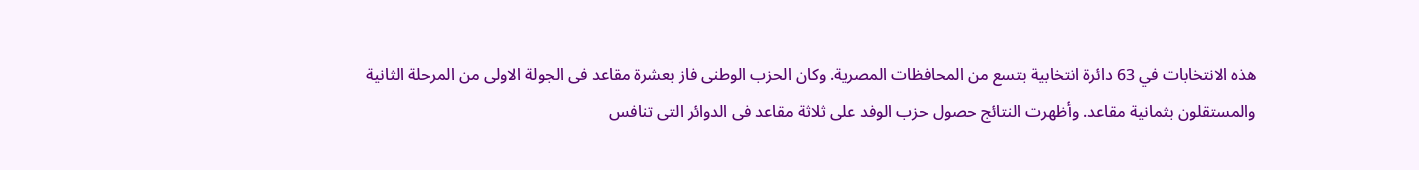هذه الانتخابات في 63 دائرة انتخابية بتسع من المحافظات المصرية. وكان الحزب الوطنى فاز بعشرة مقاعد فى الجولة الاولى من المرحلة الثانية والمستقلون بثمانية مقاعد. وأظهرت النتائج حصول حزب الوفد على ثلاثة مقاعد فى الدوائر التى تنافس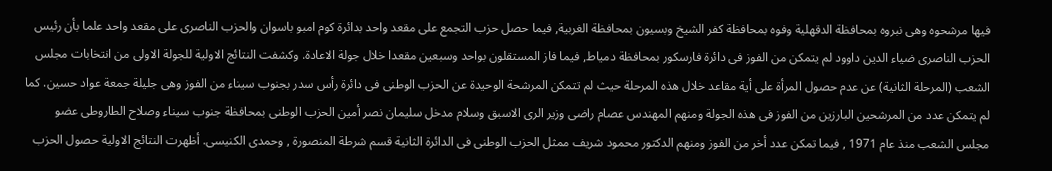فيها مرشحوه وهى نبروه بمحافظة الدقهلية وفوه بمحافظة كفر الشيخ وبسيون بمحافظة الغربية, فيما حصل حزب التجمع على مقعد واحد بدائرة كوم امبو باسوان والحزب الناصرى على مقعد واحد علما بأن رئيس الحزب الناصرى ضياء الدين داوود لم يتمكن من الفوز فى دائرة فارسكور بمحافظة دمياط, فيما فاز المستقلون بواحد وسبعين مقعدا خلال جولة الاعادة. وكشفت النتائج الاولية للجولة الاولى من انتخابات مجلس الشعب (المرحلة الثانية) عن عدم حصول المرأة على أية مقاعد خلال هذه المرحلة حيث لم تتمكن المرشحة الوحيدة عن الحزب الوطنى فى دائرة رأس سدر بجنوب سيناء من الفوز وهى جليلة جمعة عواد حسين. كما لم يتمكن عدد من المرشحين البارزين من الفوز فى هذه الجولة ومنهم المهندس عصام راضى وزير الرى الاسبق وسلام مدخل سليمان نصر أمين الحزب الوطنى بمحافظة جنوب سيناء وصلاح الطاروطى عضو مجلس الشعب منذ عام 1971 , فيما تمكن عدد أخر من الفوز ومنهم الدكتور محمود شريف ممثل الحزب الوطنى فى الدائرة الثانية قسم شرطة المنصورة , وحمدى الكنيسى. أظهرت النتائج الاولية حصول الحزب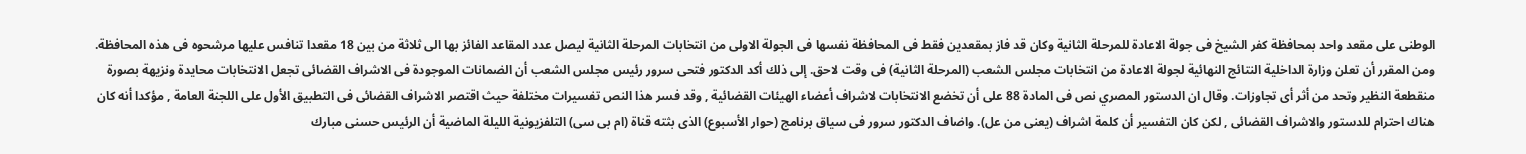الوطنى على مقعد واحد بمحافظة كفر الشيخ فى جولة الاعادة للمرحلة الثانية وكان قد فاز بمقعدين فقط فى المحافظة نفسها فى الجولة الاولى من انتخابات المرحلة الثانية ليصل عدد المقاعد الفائز بها الى ثلاثة من بين 18 مقعدا تنافس عليها مرشحوه فى هذه المحافظة. ومن المقرر أن تعلن وزارة الداخلية النتائج النهائية لجولة الاعادة من انتخابات مجلس الشعب (المرحلة الثانية) فى وقت لاحق. إلى ذلك أكد الدكتور فتحى سرور رئيس مجلس الشعب أن الضمانات الموجودة فى الاشراف القضائى تجعل الانتخابات محايدة ونزيهة بصورة منقطعة النظير وتحد من أثر أى تجاوزات. وقال ان الدستور المصري نص فى المادة 88 على أن تخضع الانتخابات لاشراف أعضاء الهيئات القضائية , وقد فسر هذا النص تفسيرات مختلفة حيث اقتصر الاشراف القضائى فى التطبيق الأول على اللجنة العامة , مؤكدا أنه كان هناك احترام للدستور والاشراف القضائى , لكن كان التفسير أن كلمة اشراف (يعنى من عل). واضاف الدكتور سرور فى سياق برنامج (حوار الأسبوع) الذى بثته قناة (ام بى سى) التلفزيونية الليلة الماضية أن الرئيس حسنى مبارك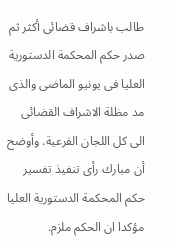طالب باشراف قضائى أكثر ثم صدر حكم المحكمة الدستورية العليا فى يونيو الماضى والذى مد مظلة الاشراف القضائى الى كل اللجان الفرعية. وأوضح أن مبارك رأى تنفيذ تفسير حكم المحكمة الدستورية العليا مؤكدا ان الحكم ملزم.